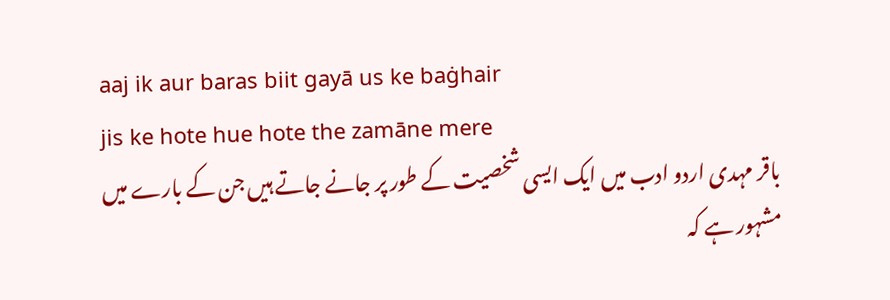aaj ik aur baras biit gayā us ke baġhair
jis ke hote hue hote the zamāne mere
باقر مہدی اردو ادب میں ایک ایسی شخصیت کے طور پر جانے جاتے ہیں جن کے بارے میں مشہور ہے کہ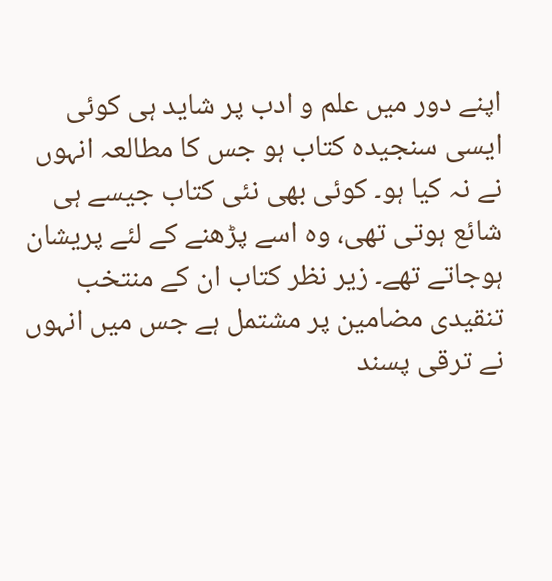اپنے دور میں علم و ادب پر شاید ہی کوئی ایسی سنجیدہ کتاب ہو جس کا مطالعہ انہوں نے نہ کیا ہو۔ کوئی بھی نئی کتاب جیسے ہی شائع ہوتی تھی، وہ اسے پڑھنے کے لئے پریشان ہوجاتے تھے۔ زیر نظر کتاب ان کے منتخب تنقیدی مضامین پر مشتمل ہے جس میں انہوں نے ترقی پسند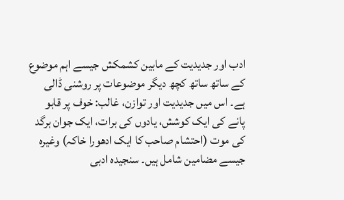ادب اور جدیدیت کے مابین کشمکش جیسے اہم موضوع کے ساتھ ساتھ کچھ دیگر موضوعات پر روشنی ڈالی ہے۔ اس میں جدیدیت اور توازن، غالب: خوف پر قابو پانے کی ایک کوشش، یادوں کی برات، ایک جوان برگد کی موت (احتشام صاحب کا ایک ادھورا خاکہ) وغیرہ جیسے مضامین شامل ہیں۔ سنجیدہ ادبی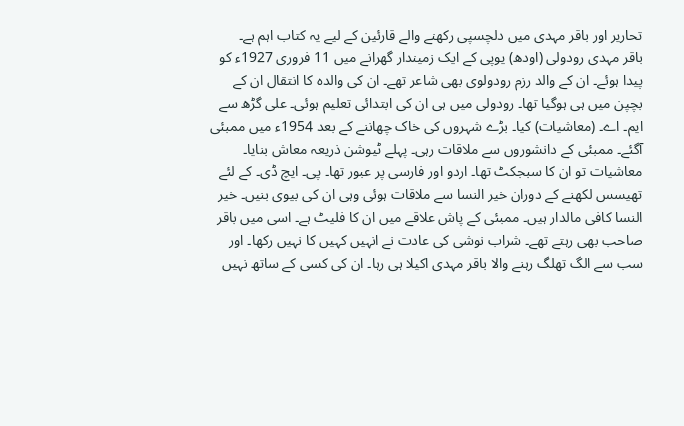تحاریر اور باقر مہدی میں دلچسپی رکھنے والے قارئین کے لیے یہ کتاب اہم ہے۔
باقر مہدی رودولی (اودھ) یوپی کے ایک زمیندار گھرانے میں 11 فروری 1927ء کو پیدا ہوئے۔ ان کے والد رزم رودولوی بھی شاعر تھے۔ ان کی والدہ کا انتقال ان کے بچپن میں ہی ہوگیا تھا۔ رودولی میں ہی ان کی ابتدائی تعلیم ہوئی۔ علی گڑھ سے ایم۔ اے۔ (معاشیات) کیا۔ بڑے شہروں کی خاک چھاننے کے بعد 1954ء میں ممبئی آگئے۔ ممبئی کے دانشوروں سے ملاقات رہی۔ پہلے ٹیوشن ذریعہ معاش بنایا۔ معاشیات تو ان کا سبجکٹ تھا۔ اردو اور فارسی پر عبور تھا۔ پی۔ ایچ ڈی۔ کے لئے تھیسس لکھنے کے دوران خیر النسا سے ملاقات ہوئی وہی ان کی بیوی بنیں۔ خیر النسا کافی مالدار ہیں۔ ممبئی کے پاش علاقے میں ان کا فلیٹ ہے۔ اسی میں باقر صاحب بھی رہتے تھے۔ شراب نوشی کی عادت نے انہیں کہیں کا نہیں رکھا۔ اور سب سے الگ تھلگ رہنے والا باقر مہدی اکیلا ہی رہا۔ ان کی کسی کے ساتھ نہیں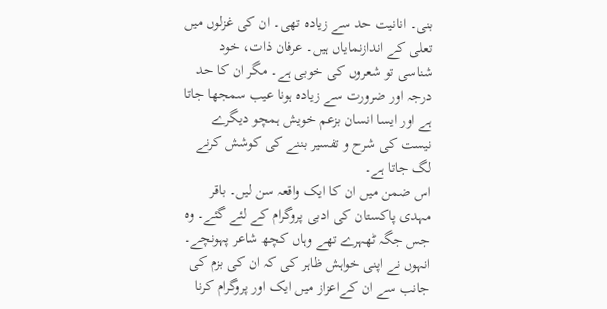بنی۔ انانیت حد سے زیادہ تھی۔ ان کی غزلوں میں تعلی کے اندازنمایاں ہیں۔ عرفان ذات، خود شناسی تو شعروں کی خوبی ہے۔ مگر ان کا حد درجہ اور ضرورت سے زیادہ ہونا عیب سمجھا جاتا ہے اور ایسا انسان بزعم خویش ہمچو دیگرے نیست کی شرح و تفسیر بننے کی کوشش کرنے لگ جاتا ہے۔
اس ضمن میں ان کا ایک واقعہ سن لیں۔ باقر مہدی پاکستان کی ادبی پروگرام کے لئے گئے۔ وہ جس جگہ ٹھہرے تھے وہاں کچھ شاعر پہونچے۔ انہوں نے اپنی خواہش ظاہر کی کہ ان کی بزم کی جانب سے ان کےاعزاز میں ایک اور پروگرام کرنا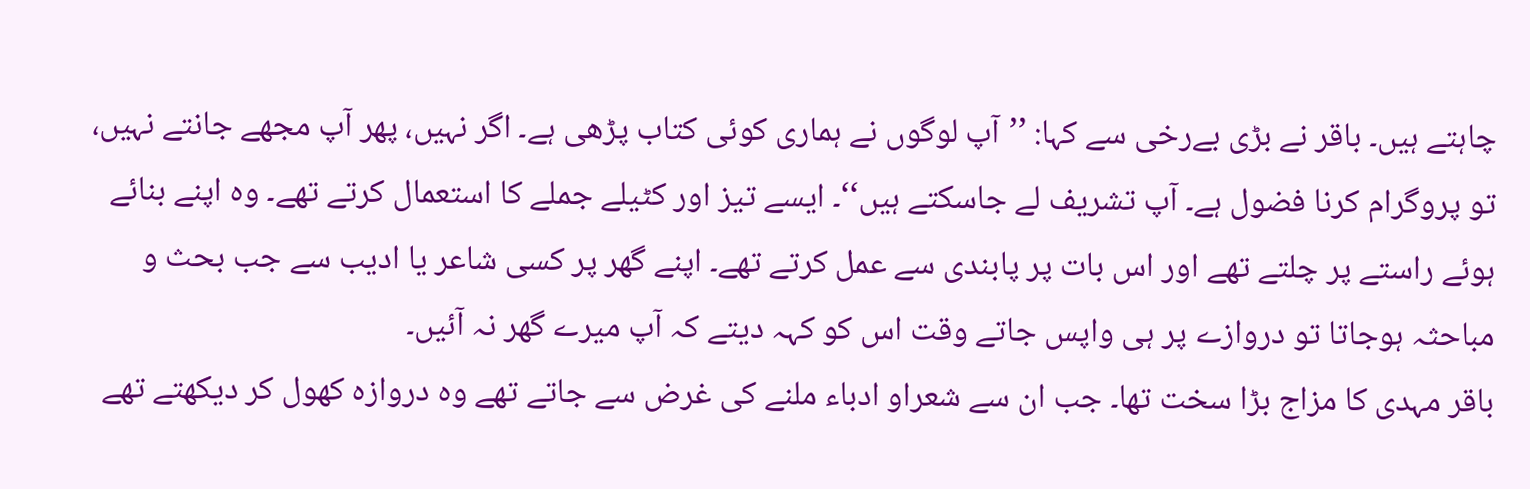چاہتے ہیں۔ باقر نے بڑی بےرخی سے کہا: ’’آپ لوگوں نے ہماری کوئی کتاب پڑھی ہے۔ اگر نہیں، پھر آپ مجھے جانتے نہیں، تو پروگرام کرنا فضول ہے۔ آپ تشریف لے جاسکتے ہیں‘‘۔ ایسے تیز اور کٹیلے جملے کا استعمال کرتے تھے۔ وہ اپنے بنائے ہوئے راستے پر چلتے تھے اور اس بات پر پابندی سے عمل کرتے تھے۔ اپنے گھر پر کسی شاعر یا ادیب سے جب بحث و مباحثہ ہوجاتا تو دروازے پر ہی واپس جاتے وقت اس کو کہہ دیتے کہ آپ میرے گھر نہ آئیں۔
باقر مہدی کا مزاج بڑا سخت تھا۔ جب ان سے شعراو ادباء ملنے کی غرض سے جاتے تھے وہ دروازہ کھول کر دیکھتے تھے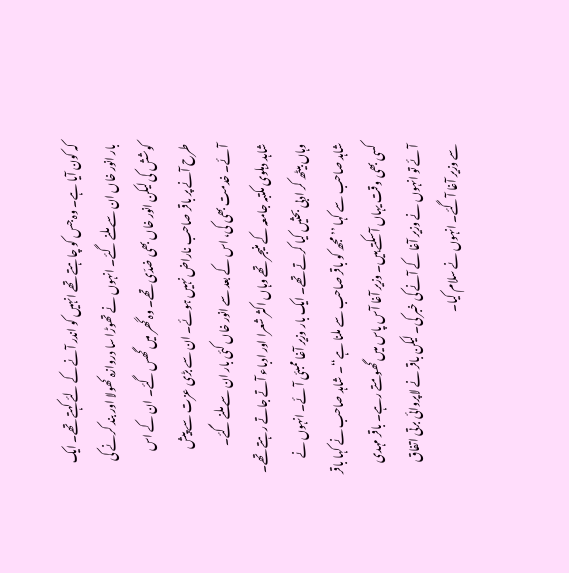کہ کون آیا ہے۔ وہ جس کو چاہتے تھے انہیں کو اندر آنے کے لئے کہتے تھے۔ ایک بار انور خاں ان سے ملنے گئے۔ انہوں نے تھوڑا سا دروازہ کھولا اور بند کرنے کی کوشش کی لیکن انور خاں بھی ضدّی تھے۔ وہ گھر میں گھس گئے۔ ان کے اس طرح آنے پر باقر صاحب ناراض نہیں ہوئے۔ ان سے بڑی عزت سے پیش آئے۔ خدمت بھی کی، اس کے بعد سے انور خاں کئی بار ان سے ملنے گئے۔
شاہد دہلوی مکتبہ جامعہ کے منیجر تھے وہاں اکثر شعرا اور ادباء آتے جاتے رہتے تھے۔ وہاں بیٹھ کر ادبی بحثیں کیا کرتے تھے۔ ایک بار وزیر آغا ممبئی آئے۔ انہوں نے شاہد صاحب سے کہا ’’مجھ کو باقر صاحب سے ملنا ہے‘‘۔ شاہد صاحب نے کہا باقر کسی بھی وقت یہاں آسکتے ہیں۔ وزیر آغا آس پاس میں گھومتے رہے۔ باقر مہدی آئے تو انہوں نے وزیر آغا کے آنے کی خبر کی۔ لیکن باقر نے لاپروائی برتی اتفاق سے وزیر آغا آگئے۔ انہوں نے سلام کیا۔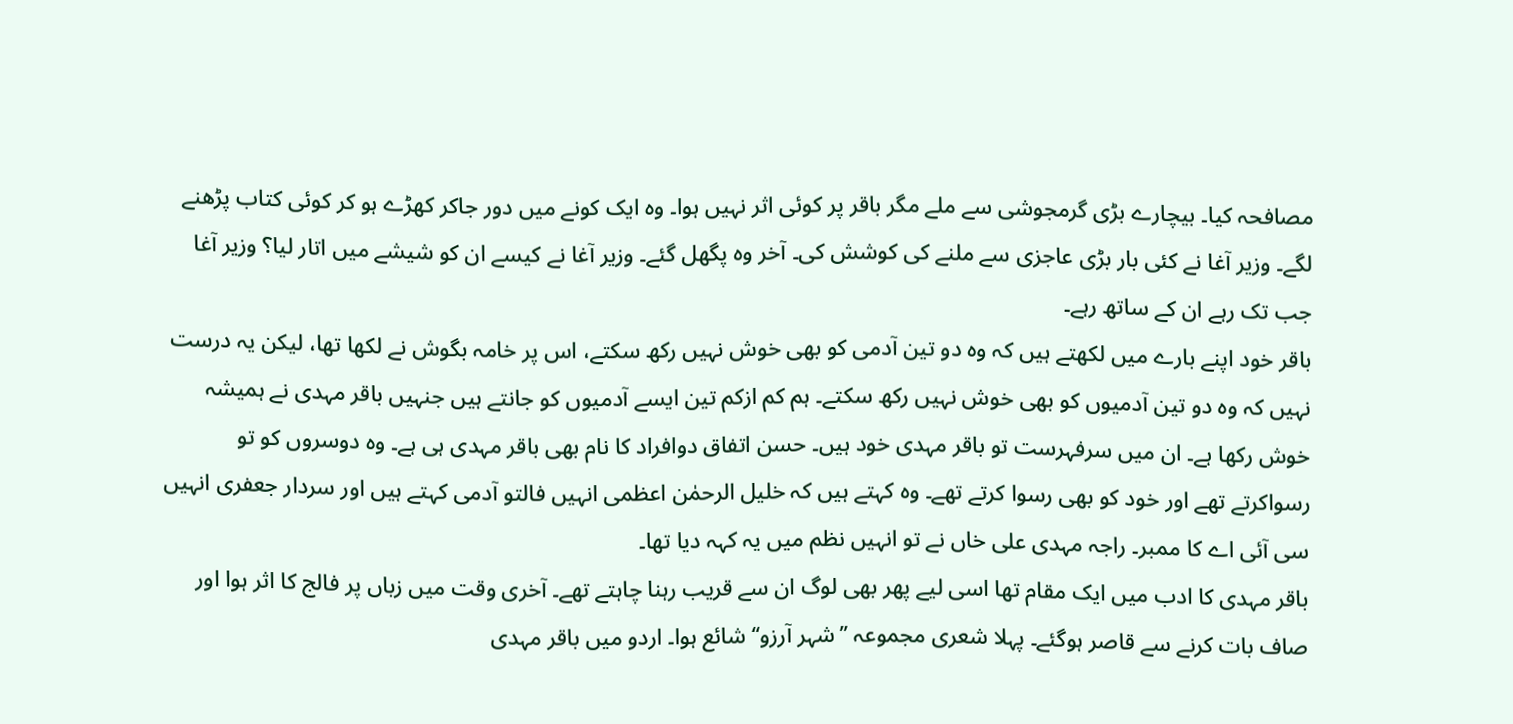مصافحہ کیا۔ بیچارے بڑی گرمجوشی سے ملے مگر باقر پر کوئی اثر نہیں ہوا۔ وہ ایک کونے میں دور جاکر کھڑے ہو کر کوئی کتاب پڑھنے لگے۔ وزیر آغا نے کئی بار بڑی عاجزی سے ملنے کی کوشش کی۔ آخر وہ پگھل گئے۔ وزیر آغا نے کیسے ان کو شیشے میں اتار لیا؟ وزیر آغا جب تک رہے ان کے ساتھ رہے۔
باقر خود اپنے بارے میں لکھتے ہیں کہ وہ دو تین آدمی کو بھی خوش نہیں رکھ سکتے، اس پر خامہ بگوش نے لکھا تھا، لیکن یہ درست نہیں کہ وہ دو تین آدمیوں کو بھی خوش نہیں رکھ سکتے۔ ہم کم ازکم تین ایسے آدمیوں کو جانتے ہیں جنہیں باقر مہدی نے ہمیشہ خوش رکھا ہے۔ ان میں سرفہرست تو باقر مہدی خود ہیں۔ حسن اتفاق دوافراد کا نام بھی باقر مہدی ہی ہے۔ وہ دوسروں کو تو رسواکرتے تھے اور خود کو بھی رسوا کرتے تھے۔ وہ کہتے ہیں کہ خلیل الرحمٰن اعظمی انہیں فالتو آدمی کہتے ہیں اور سردار جعفری انہیں سی آئی اے کا ممبر۔ راجہ مہدی علی خاں نے تو انہیں نظم میں یہ کہہ دیا تھا۔
باقر مہدی کا ادب میں ایک مقام تھا اسی لیے پھر بھی لوگ ان سے قریب رہنا چاہتے تھے۔ آخری وقت میں زباں پر فالج کا اثر ہوا اور صاف بات کرنے سے قاصر ہوگئے۔ پہلا شعری مجموعہ ’’شہر آرزو‘‘ شائع ہوا۔ اردو میں باقر مہدی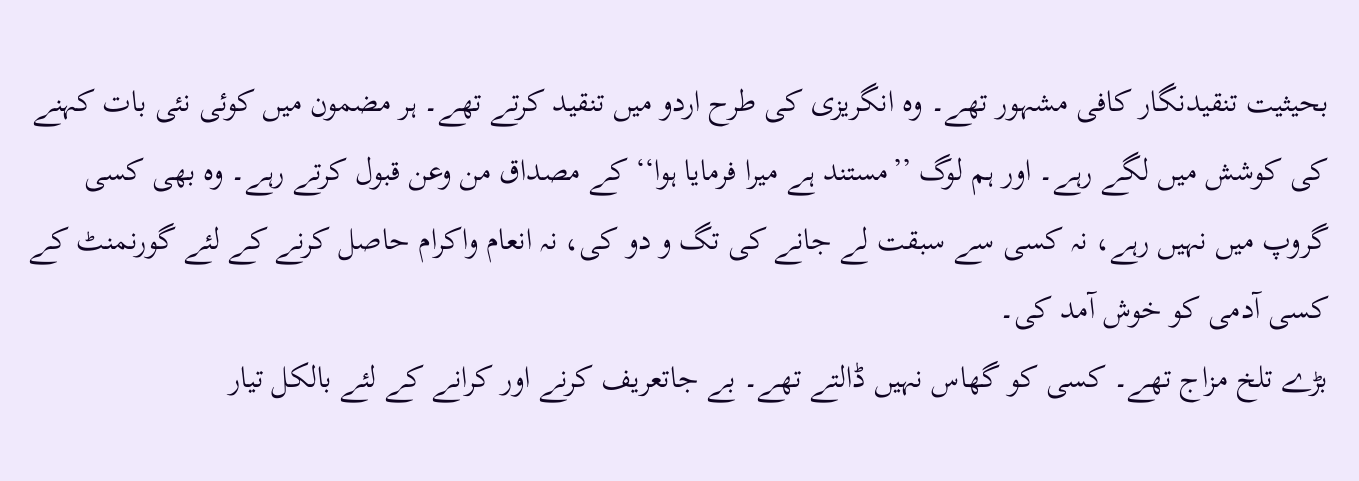بحیثیت تنقیدنگار کافی مشہور تھے۔ وہ انگریزی کی طرح اردو میں تنقید کرتے تھے۔ ہر مضمون میں کوئی نئی بات کہنے کی کوشش میں لگے رہے۔ اور ہم لوگ ’’مستند ہے میرا فرمایا ہوا‘‘ کے مصداق من وعن قبول کرتے رہے۔ وہ بھی کسی گروپ میں نہیں رہے، نہ کسی سے سبقت لے جانے کی تگ و دو کی، نہ انعام واکرام حاصل کرنے کے لئے گورنمنٹ کے کسی آدمی کو خوش آمد کی۔
بڑے تلخ مزاج تھے۔ کسی کو گھاس نہیں ڈالتے تھے۔ بے جاتعریف کرنے اور کرانے کے لئے بالکل تیار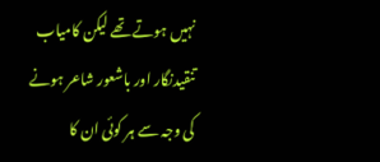نہیں ہوتے تھے لیکن کامیاب تنقیدنگار اور باشعور شاعر ہونے کی وجہ سے ہر کوئی ان کا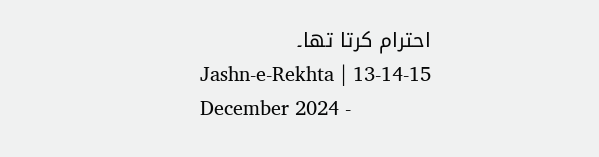احترام کرتا تھا۔
Jashn-e-Rekhta | 13-14-15 December 2024 -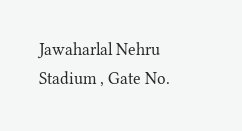Jawaharlal Nehru Stadium , Gate No.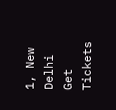1, New Delhi
Get Tickets